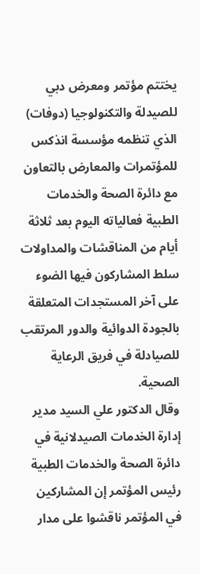يختتم مؤتمر ومعرض دبي للصيدلة والتكنولوجيا (دوفات) الذي تنظمه مؤسسة انذكس للمؤتمرات والمعارض بالتعاون مع دائرة الصحة والخدمات الطبية فعالياته اليوم بعد ثلاثة أيام من المناقشات والمداولات سلط المشاركون فيها الضوء على آخر المستجدات المتعلقة بالجودة الدوائية والدور المرتقب للصيادلة في فريق الرعاية الصحية.
وقال الدكتور علي السيد مدير إدارة الخدمات الصيدلانية في دائرة الصحة والخدمات الطبية رئيس المؤتمر إن المشاركين في المؤتمر ناقشوا على مدار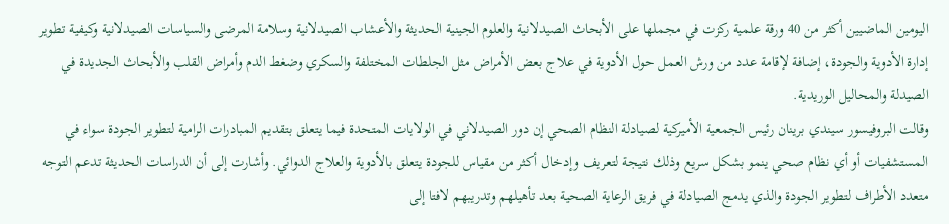اليومين الماضيين أكثر من 40 ورقة علمية ركزت في مجملها على الأبحاث الصيدلانية والعلوم الجينية الحديثة والأعشاب الصيدلانية وسلامة المرضى والسياسات الصيدلانية وكيفية تطوير إدارة الأدوية والجودة، إضافة لإقامة عدد من ورش العمل حول الأدوية في علاج بعض الأمراض مثل الجلطات المختلفة والسكري وضغط الدم وأمراض القلب والأبحاث الجديدة في الصيدلة والمحاليل الوريدية.
وقالت البروفيسور سيندي برينان رئيس الجمعية الأميركية لصيادلة النظام الصحي إن دور الصيدلاني في الولايات المتحدة فيما يتعلق بتقديم المبادرات الرامية لتطوير الجودة سواء في المستشفيات أو أي نظام صحي ينمو بشكل سريع وذلك نتيجة لتعريف وإدخال أكثر من مقياس للجودة يتعلق بالأدوية والعلاج الدوائي. وأشارت إلى أن الدراسات الحديثة تدعم التوجه متعدد الأطراف لتطوير الجودة والذي يدمج الصيادلة في فريق الرعاية الصحية بعد تأهيلهم وتدريبهم لافتا إلى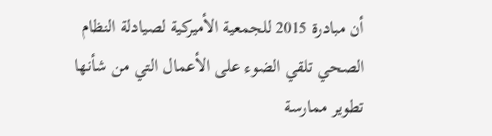أن مبادرة 2015 للجمعية الأميركية لصيادلة النظام الصحي تلقي الضوء على الأعمال التي من شأنها تطوير ممارسة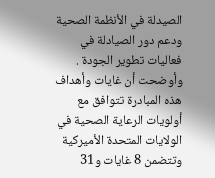الصيدلة في الأنظمة الصحية ودعم دور الصيادلة في فعاليات تطوير الجودة . وأوضحت أن غايات وأهداف هذه المبادرة تتوافق مع أولويات الرعاية الصحية في الولايات المتحدة الأميركية وتتضمن 8 غايات و31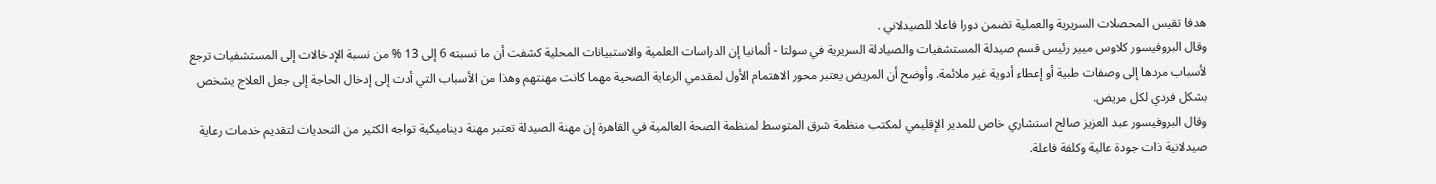هدفا تقيس المحصلات السريرية والعملية تضمن دورا فاعلا للصيدلاني .
وقال البروفيسور كلاوس ميير رئيس قسم صيدلة المستشفيات والصيادلة السريرية في سولتا - ألمانيا إن الدراسات العلمية والاستبيانات المحلية كشفت أن ما نسبته 6 إلى 13 % من نسبة الإدخالات إلى المستشفيات ترجع لأسباب مردها إلى وصفات طبية أو إعطاء أدوية غير ملائمة. وأوضح أن المريض يعتبر محور الاهتمام الأول لمقدمي الرعاية الصحية مهما كانت مهنتهم وهذا من الأسباب التي أدت إلى إدخال الحاجة إلى جعل العلاج يشخص بشكل فردي لكل مريض.
وقال البروفيسور عبد العزيز صالح استشاري خاص للمدير الإقليمي لمكتب منظمة شرق المتوسط لمنظمة الصحة العالمية في القاهرة إن مهنة الصيدلة تعتبر مهنة ديناميكية تواجه الكثير من التحديات لتقديم خدمات رعاية صيدلانية ذات جودة عالية وكلفة فاعلة.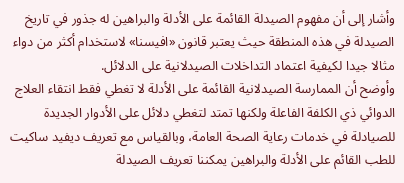وأشار إلى أن مفهوم الصيدلة القائمة على الأدلة والبراهين له جذور في تاريخ الصيدلة في هذه المنطقة حيث يعتبر قانون «افيسنا» لاستخدام أكثر من دواء مثالا جيدا لكيفية اعتماد التداخلات الصيدلانية على الدلائل.
وأوضح أن الممارسة الصيدلانية القائمة على الأدلة لا تغطي فقط انتقاء العلاج الدوائي ذي الكلفة الفاعلة ولكنها تمتد لتغطي دلائل على الأدوار الجديدة للصيادلة في خدمات رعاية الصحة العامة، وبالقياس مع تعريف ديفيد ساكيت للطب القائم على الأدلة والبراهين يمكننا تعريف الصيدلة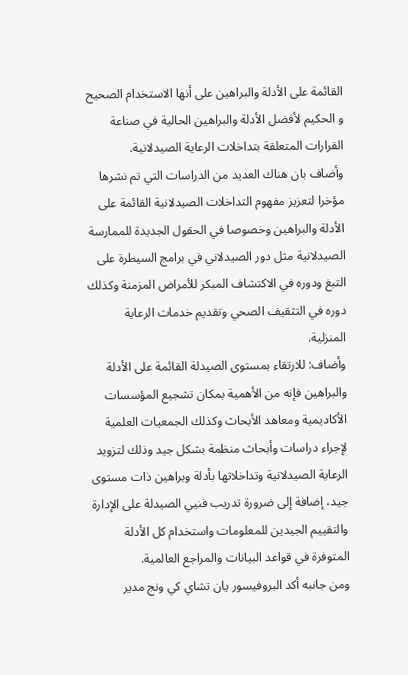القائمة على الأدلة والبراهين على أنها الاستخدام الصحيح و الحكيم لأفضل الأدلة والبراهين الحالية في صناعة القرارات المتعلقة بتداخلات الرعاية الصيدلانية.
وأضاف بان هناك العديد من الدراسات التي تم نشرها مؤخرا لتعزيز مفهوم التداخلات الصيدلانية القائمة على الأدلة والبراهين وخصوصا في الحقول الجديدة للممارسة الصيدلانية مثل دور الصيدلاني في برامج السيطرة على التبغ ودوره في الاكتشاف المبكر للأمراض المزمنة وكذلك دوره في التثقيف الصحي وتقديم خدمات الرعاية المنزلية.
وأضاف: للارتقاء بمستوى الصيدلة القائمة على الأدلة والبراهين فإنه من الأهمية بمكان تشجيع المؤسسات الأكاديمية ومعاهد الأبحاث وكذلك الجمعيات العلمية لإجراء دراسات وأبحاث منظمة بشكل جيد وذلك لتزويد الرعاية الصيدلانية وتداخلاتها بأدلة وبراهين ذات مستوى جيد، إضافة إلى ضرورة تدريب فنيي الصيدلة على الإدارة والتقييم الجيدين للمعلومات واستخدام كل الأدلة المتوفرة في قواعد البيانات والمراجع العالمية.
ومن جانبه أكد البروفيسور يان تشاي كي ونج مدير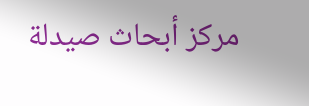مركز أبحاث صيدلة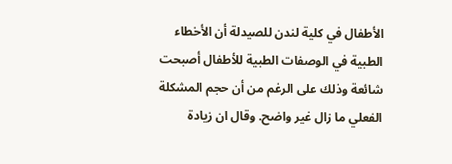الأطفال في كلية لندن للصيدلة أن الأخطاء الطبية في الوصفات الطبية للأطفال أصبحت شائعة وذلك على الرغم من أن حجم المشكلة الفعلي ما زال غير واضح. وقال ان زيادة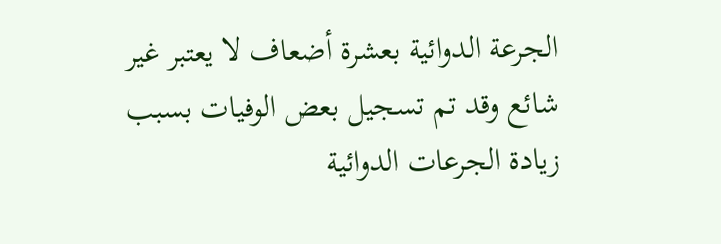الجرعة الدوائية بعشرة أضعاف لا يعتبر غير شائع وقد تم تسجيل بعض الوفيات بسبب زيادة الجرعات الدوائية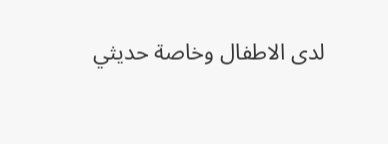لدى الاطفال وخاصة حديثي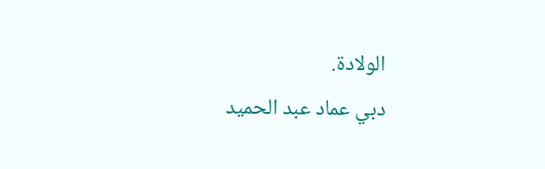الولادة.
دبي عماد عبد الحميد